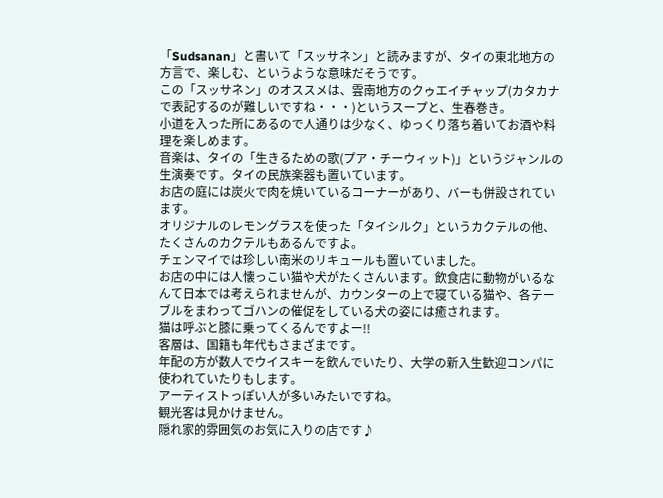「Sudsanan」と書いて「スッサネン」と読みますが、タイの東北地方の方言で、楽しむ、というような意味だそうです。
この「スッサネン」のオススメは、雲南地方のクゥエイチャップ(カタカナで表記するのが難しいですね・・・)というスープと、生春巻き。
小道を入った所にあるので人通りは少なく、ゆっくり落ち着いてお酒や料理を楽しめます。
音楽は、タイの「生きるための歌(プア・チーウィット)」というジャンルの生演奏です。タイの民族楽器も置いています。
お店の庭には炭火で肉を焼いているコーナーがあり、バーも併設されています。
オリジナルのレモングラスを使った「タイシルク」というカクテルの他、たくさんのカクテルもあるんですよ。
チェンマイでは珍しい南米のリキュールも置いていました。
お店の中には人懐っこい猫や犬がたくさんいます。飲食店に動物がいるなんて日本では考えられませんが、カウンターの上で寝ている猫や、各テーブルをまわってゴハンの催促をしている犬の姿には癒されます。
猫は呼ぶと膝に乗ってくるんですよー!!
客層は、国籍も年代もさまざまです。
年配の方が数人でウイスキーを飲んでいたり、大学の新入生歓迎コンパに使われていたりもします。
アーティストっぽい人が多いみたいですね。
観光客は見かけません。
隠れ家的雰囲気のお気に入りの店です♪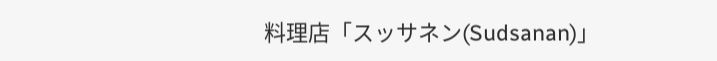料理店「スッサネン(Sudsanan)」